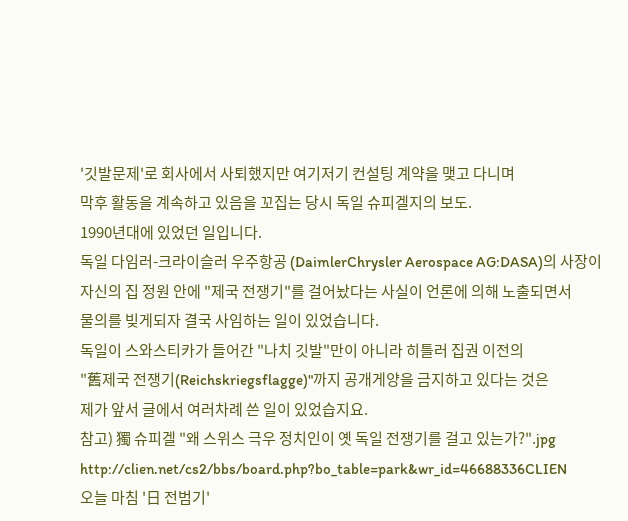'깃발문제'로 회사에서 사퇴했지만 여기저기 컨설팅 계약을 맺고 다니며
막후 활동을 계속하고 있음을 꼬집는 당시 독일 슈피겔지의 보도.
1990년대에 있었던 일입니다.
독일 다임러-크라이슬러 우주항공 (DaimlerChrysler Aerospace AG:DASA)의 사장이
자신의 집 정원 안에 "제국 전쟁기"를 걸어놨다는 사실이 언론에 의해 노출되면서
물의를 빚게되자 결국 사임하는 일이 있었습니다.
독일이 스와스티카가 들어간 "나치 깃발"만이 아니라 히틀러 집권 이전의
"舊제국 전쟁기(Reichskriegsflagge)"까지 공개게양을 금지하고 있다는 것은
제가 앞서 글에서 여러차례 쓴 일이 있었습지요.
참고) 獨 슈피겔 "왜 스위스 극우 정치인이 옛 독일 전쟁기를 걸고 있는가?".jpg
http://clien.net/cs2/bbs/board.php?bo_table=park&wr_id=46688336CLIEN
오늘 마침 '日 전범기'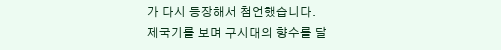가 다시 등장해서 첨언했습니다.
제국기를 보며 구시대의 향수를 달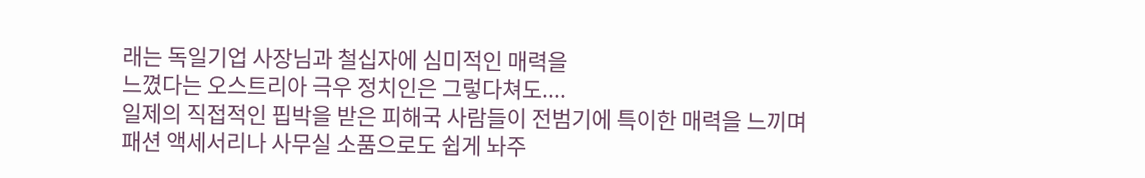래는 독일기업 사장님과 철십자에 심미적인 매력을
느꼈다는 오스트리아 극우 정치인은 그렇다쳐도....
일제의 직접적인 핍박을 받은 피해국 사람들이 전범기에 특이한 매력을 느끼며
패션 액세서리나 사무실 소품으로도 쉽게 놔주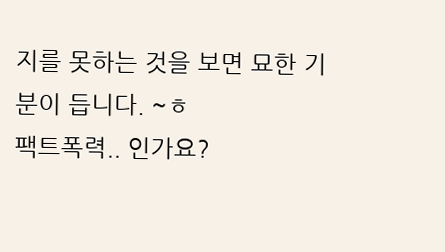지를 못하는 것을 보면 묘한 기분이 듭니다. ~ㅎ
팩트폭력.. 인가요?